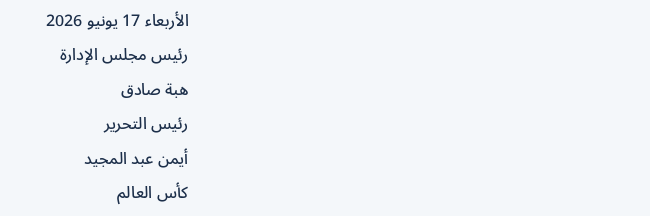الأربعاء 17 يونيو 2026
رئيس مجلس الإدارة
هبة صادق
رئيس التحرير
أيمن عبد المجيد
كأس العالم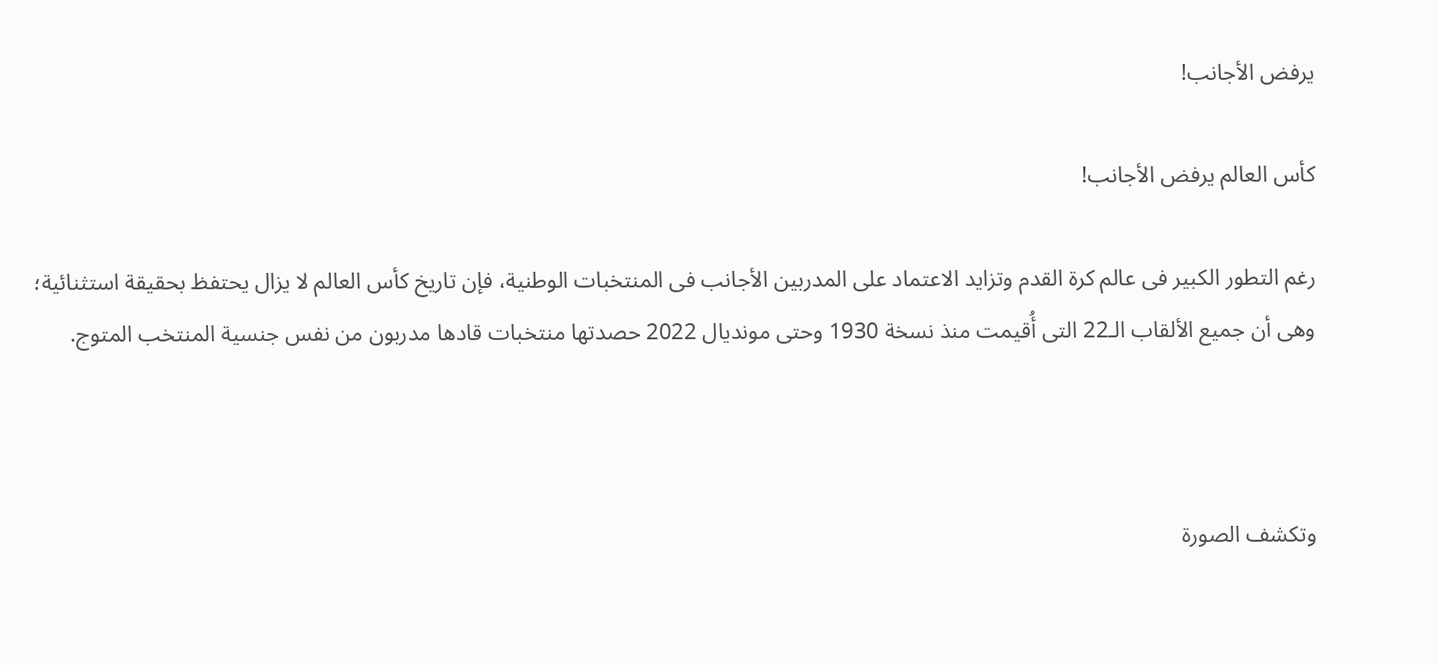يرفض الأجانب!

كأس العالم يرفض الأجانب!

رغم التطور الكبير فى عالم كرة القدم وتزايد الاعتماد على المدربين الأجانب فى المنتخبات الوطنية، فإن تاريخ كأس العالم لا يزال يحتفظ بحقيقة استثنائية؛ وهى أن جميع الألقاب الـ22 التى أُقيمت منذ نسخة 1930 وحتى مونديال 2022 حصدتها منتخبات قادها مدربون من نفس جنسية المنتخب المتوج.



وتكشف الصورة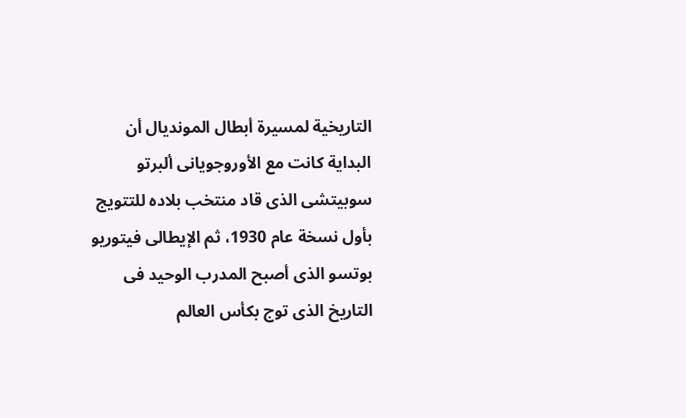التاريخية لمسيرة أبطال المونديال أن البداية كانت مع الأوروجويانى ألبرتو سوبيتشى الذى قاد منتخب بلاده للتتويج بأول نسخة عام 1930، ثم الإيطالى فيتوريو بوتسو الذى أصبح المدرب الوحيد فى التاريخ الذى توج بكأس العالم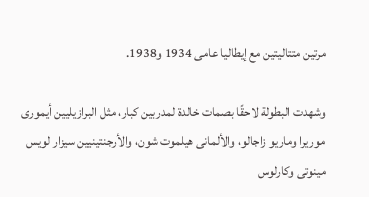مرتين متتاليتين مع إيطاليا عامى 1934 و1938.

وشهدت البطولة لاحقًا بصمات خالدة لمدربين كبار، مثل البرازيليين أيمورى موريرا وماريو زاجالو، والألمانى هيلموت شون، والأرجنتينيين سيزار لويس مينوتى وكارلوس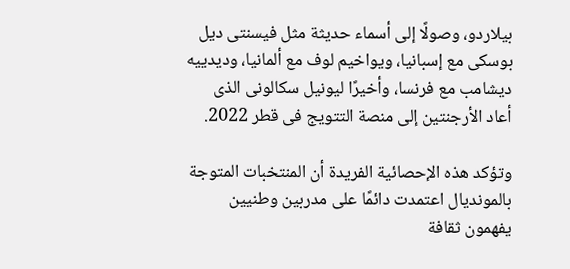بيلاردو، وصولًا إلى أسماء حديثة مثل فيسنتى ديل بوسكى مع إسبانيا، ويواخيم لوف مع ألمانيا، وديدييه ديشامب مع فرنسا، وأخيرًا ليونيل سكالونى الذى أعاد الأرجنتين إلى منصة التتويج فى قطر 2022.

وتؤكد هذه الإحصائية الفريدة أن المنتخبات المتوجة بالمونديال اعتمدت دائمًا على مدربين وطنيين يفهمون ثقافة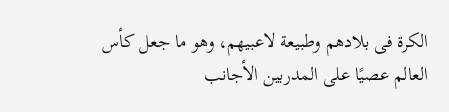الكرة فى بلادهم وطبيعة لاعبيهم، وهو ما جعل كأس العالم عصيًا على المدربين الأجانب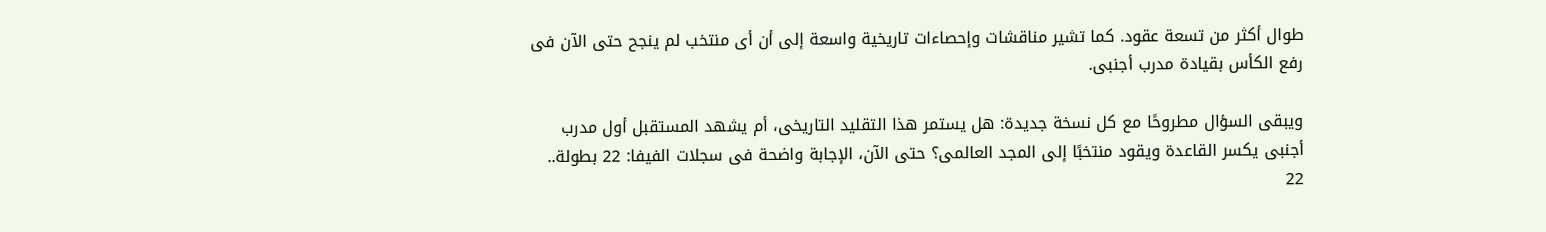طوال أكثر من تسعة عقود. كما تشير مناقشات وإحصاءات تاريخية واسعة إلى أن أى منتخب لم ينجح حتى الآن فى رفع الكأس بقيادة مدرب أجنبى.

ويبقى السؤال مطروحًا مع كل نسخة جديدة: هل يستمر هذا التقليد التاريخى، أم يشهد المستقبل أول مدرب أجنبى يكسر القاعدة ويقود منتخبًا إلى المجد العالمى؟ حتى الآن، الإجابة واضحة فى سجلات الفيفا: 22 بطولة.. 22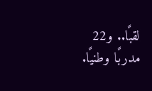لقبًا.. و22 مدربًا وطنيًا.